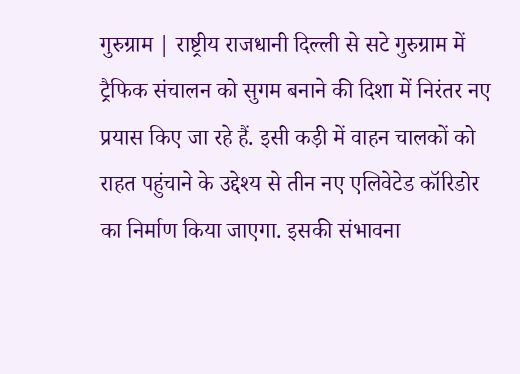गुरुग्राम | राष्ट्रीय राजधानी दिल्ली से सटे गुरुग्राम में ट्रैफिक संचालन को सुगम बनाने की दिशा में निरंतर नए प्रयास किए जा रहे हैं. इसी कड़ी में वाहन चालकों को राहत पहुंचाने के उद्देश्य से तीन नए एलिवेटेड कॉरिडोर का निर्माण किया जाएगा. इसकी संभावना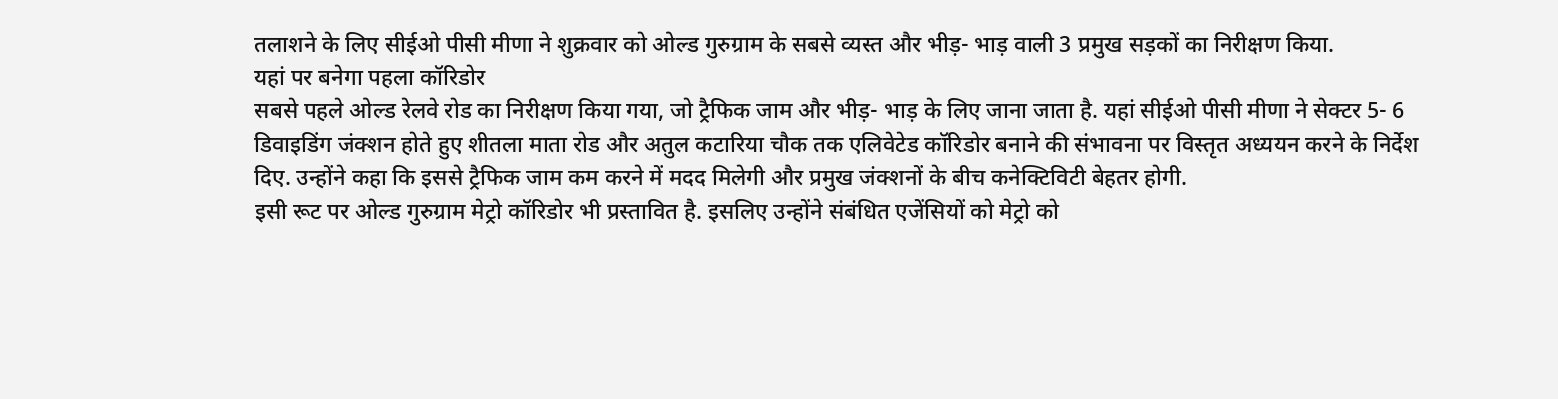तलाशने के लिए सीईओ पीसी मीणा ने शुक्रवार को ओल्ड गुरुग्राम के सबसे व्यस्त और भीड़- भाड़ वाली 3 प्रमुख सड़कों का निरीक्षण किया.
यहां पर बनेगा पहला कॉरिडोर
सबसे पहले ओल्ड रेलवे रोड का निरीक्षण किया गया, जो ट्रैफिक जाम और भीड़- भाड़ के लिए जाना जाता है. यहां सीईओ पीसी मीणा ने सेक्टर 5- 6 डिवाइडिंग जंक्शन होते हुए शीतला माता रोड और अतुल कटारिया चौक तक एलिवेटेड कॉरिडोर बनाने की संभावना पर विस्तृत अध्ययन करने के निर्देश दिए. उन्होंने कहा कि इससे ट्रैफिक जाम कम करने में मदद मिलेगी और प्रमुख जंक्शनों के बीच कनेक्टिविटी बेहतर होगी.
इसी रूट पर ओल्ड गुरुग्राम मेट्रो कॉरिडोर भी प्रस्तावित है. इसलिए उन्होंने संबंधित एजेंसियों को मेट्रो को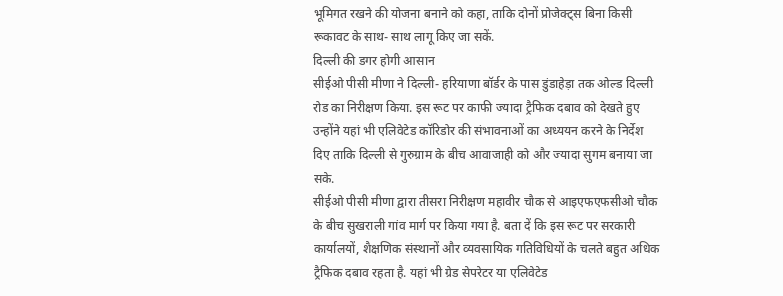भूमिगत रखने की योजना बनाने को कहा, ताकि दोनों प्रोजेक्ट्स बिना किसी रूकावट के साथ- साथ लागू किए जा सकें.
दिल्ली की डगर होगी आसान
सीईओ पीसी मीणा ने दिल्ली- हरियाणा बॉर्डर के पास डुंडाहेड़ा तक ओल्ड दिल्ली रोड का निरीक्षण किया. इस रूट पर काफी ज्यादा ट्रैफिक दबाव को देखते हुए उन्होंने यहां भी एलिवेटेड कॉरिडोर की संभावनाओं का अध्ययन करने के निर्देश दिए ताकि दिल्ली से गुरुग्राम के बीच आवाजाही को और ज्यादा सुगम बनाया जा सके.
सीईओ पीसी मीणा द्वारा तीसरा निरीक्षण महावीर चौक से आइएफएफसीओ चौक के बीच सुखराली गांव मार्ग पर किया गया है. बता दें कि इस रूट पर सरकारी कार्यालयों, शैक्षणिक संस्थानों और व्यवसायिक गतिविधियों के चलते बहुत अधिक ट्रैफिक दबाव रहता है. यहां भी ग्रेड सेपरेटर या एलिवेटेड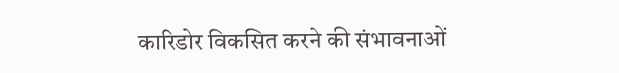कारिडोर विकसित करने की संभावनाओं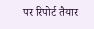पर रिपोर्ट तैयार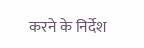करने के निर्देश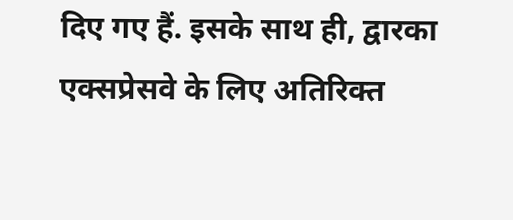दिए गए हैं. इसके साथ ही, द्वारका एक्सप्रेसवे के लिए अतिरिक्त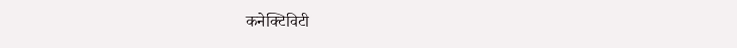कनेक्टिविटी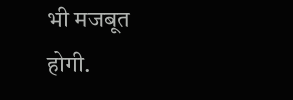भी मजबूत होगी.